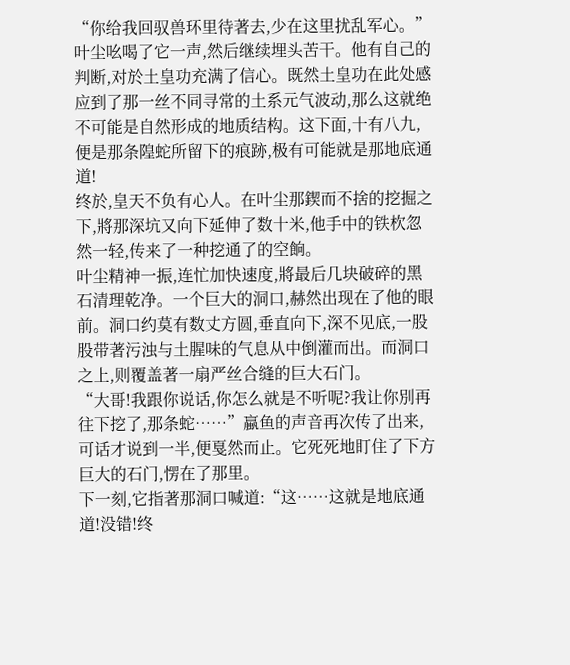“你给我回驭兽环里待著去,少在这里扰乱军心。”叶尘吆喝了它一声,然后继续埋头苦干。他有自己的判断,对於土皇功充满了信心。既然土皇功在此处感应到了那一丝不同寻常的土系元气波动,那么这就绝不可能是自然形成的地质结构。这下面,十有八九,便是那条隍蛇所留下的痕跡,极有可能就是那地底通道!
终於,皇天不负有心人。在叶尘那鍥而不捨的挖掘之下,將那深坑又向下延伸了数十米,他手中的铁杴忽然一轻,传来了一种挖通了的空餉。
叶尘精神一振,连忙加快速度,將最后几块破碎的黑石清理乾净。一个巨大的洞口,赫然出现在了他的眼前。洞口约莫有数丈方圆,垂直向下,深不见底,一股股带著污浊与土腥味的气息从中倒灌而出。而洞口之上,则覆盖著一扇严丝合缝的巨大石门。
“大哥!我跟你说话,你怎么就是不听呢?我让你別再往下挖了,那条蛇……”蠃鱼的声音再次传了出来,可话才说到一半,便戛然而止。它死死地盯住了下方巨大的石门,愣在了那里。
下一刻,它指著那洞口喊道:“这……这就是地底通道!没错!终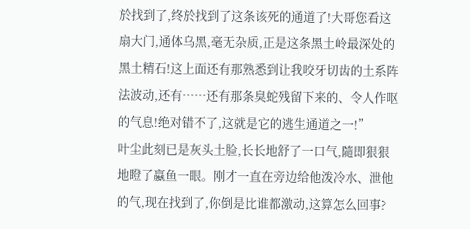於找到了,终於找到了这条该死的通道了!大哥您看这扇大门,通体乌黑,毫无杂质,正是这条黑土岭最深处的黑土精石!这上面还有那熟悉到让我咬牙切齿的土系阵法波动,还有……还有那条臭蛇残留下来的、令人作呕的气息!绝对错不了,这就是它的逃生通道之一!”
叶尘此刻已是灰头土脸,长长地舒了一口气,隨即狠狠地瞪了蠃鱼一眼。刚才一直在旁边给他泼冷水、泄他的气,现在找到了,你倒是比谁都激动,这算怎么回事?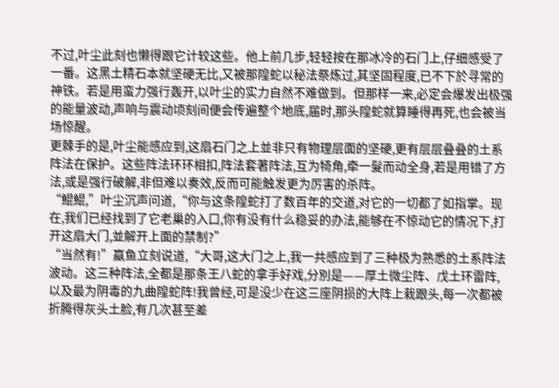不过,叶尘此刻也懒得跟它计较这些。他上前几步,轻轻按在那冰冷的石门上,仔细感受了一番。这黑土精石本就坚硬无比,又被那隍蛇以秘法祭炼过,其坚固程度,已不下於寻常的神铁。若是用蛮力强行轰开,以叶尘的实力自然不难做到。但那样一来,必定会爆发出极强的能量波动,声响与震动顷刻间便会传遍整个地底,届时,那头隍蛇就算睡得再死,也会被当场惊醒。
更棘手的是,叶尘能感应到,这扇石门之上並非只有物理层面的坚硬,更有层层叠叠的土系阵法在保护。这些阵法环环相扣,阵法套著阵法,互为犄角,牵一髮而动全身,若是用错了方法,或是强行破解,非但难以奏效,反而可能触发更为厉害的杀阵。
“鯤鯤,”叶尘沉声问道,“你与这条隍蛇打了数百年的交道,对它的一切都了如指掌。现在,我们已经找到了它老巢的入口,你有没有什么稳妥的办法,能够在不惊动它的情况下,打开这扇大门,並解开上面的禁制?”
“当然有!”蠃鱼立刻说道,“大哥,这大门之上,我一共感应到了三种极为熟悉的土系阵法波动。这三种阵法,全都是那条王八蛇的拿手好戏,分別是——厚土微尘阵、戊土环雷阵,以及最为阴毒的九曲隍蛇阵!我曾经,可是没少在这三座阴损的大阵上栽跟头,每一次都被折腾得灰头土脸,有几次甚至差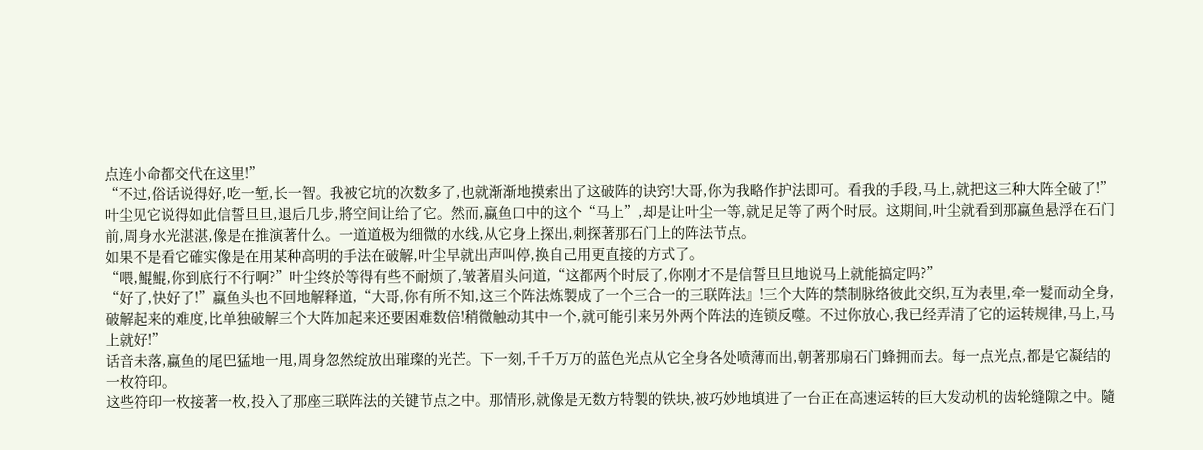点连小命都交代在这里!”
“不过,俗话说得好,吃一堑,长一智。我被它坑的次数多了,也就渐渐地摸索出了这破阵的诀窍!大哥,你为我略作护法即可。看我的手段,马上,就把这三种大阵全破了!”
叶尘见它说得如此信誓旦旦,退后几步,將空间让给了它。然而,蠃鱼口中的这个“马上”,却是让叶尘一等,就足足等了两个时辰。这期间,叶尘就看到那蠃鱼悬浮在石门前,周身水光湛湛,像是在推演著什么。一道道极为细微的水线,从它身上探出,刺探著那石门上的阵法节点。
如果不是看它確实像是在用某种高明的手法在破解,叶尘早就出声叫停,换自己用更直接的方式了。
“喂,鯤鯤,你到底行不行啊?”叶尘终於等得有些不耐烦了,皱著眉头问道,“这都两个时辰了,你刚才不是信誓旦旦地说马上就能搞定吗?”
“好了,快好了!”蠃鱼头也不回地解释道,“大哥,你有所不知,这三个阵法炼製成了一个三合一的三联阵法』!三个大阵的禁制脉络彼此交织,互为表里,牵一髮而动全身,破解起来的难度,比单独破解三个大阵加起来还要困难数倍!稍微触动其中一个,就可能引来另外两个阵法的连锁反噬。不过你放心,我已经弄清了它的运转规律,马上,马上就好!”
话音未落,蠃鱼的尾巴猛地一甩,周身忽然绽放出璀璨的光芒。下一刻,千千万万的蓝色光点从它全身各处喷薄而出,朝著那扇石门蜂拥而去。每一点光点,都是它凝结的一枚符印。
这些符印一枚接著一枚,投入了那座三联阵法的关键节点之中。那情形,就像是无数方特製的铁块,被巧妙地填进了一台正在高速运转的巨大发动机的齿轮缝隙之中。隨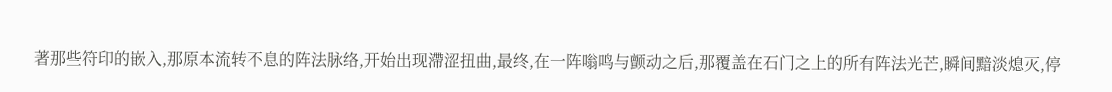著那些符印的嵌入,那原本流转不息的阵法脉络,开始出现滯涩扭曲,最终,在一阵嗡鸣与颤动之后,那覆盖在石门之上的所有阵法光芒,瞬间黯淡熄灭,停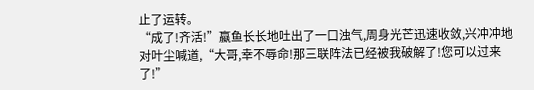止了运转。
“成了!齐活!”蠃鱼长长地吐出了一口浊气,周身光芒迅速收敛,兴冲冲地对叶尘喊道,“大哥,幸不辱命!那三联阵法已经被我破解了!您可以过来了!”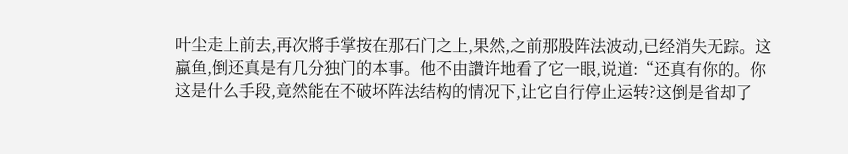叶尘走上前去,再次將手掌按在那石门之上,果然,之前那股阵法波动,已经消失无踪。这蠃鱼,倒还真是有几分独门的本事。他不由讚许地看了它一眼,说道:“还真有你的。你这是什么手段,竟然能在不破坏阵法结构的情况下,让它自行停止运转?这倒是省却了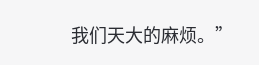我们天大的麻烦。”